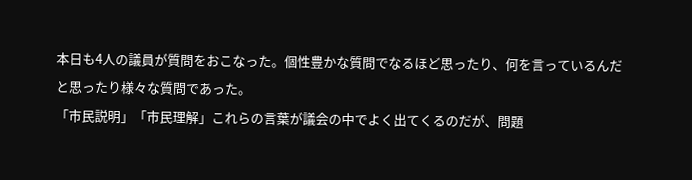本日も4人の議員が質問をおこなった。個性豊かな質問でなるほど思ったり、何を言っているんだと思ったり様々な質問であった。
「市民説明」「市民理解」これらの言葉が議会の中でよく出てくるのだが、問題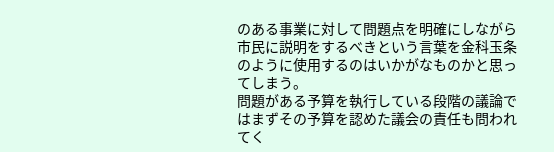のある事業に対して問題点を明確にしながら市民に説明をするべきという言葉を金科玉条のように使用するのはいかがなものかと思ってしまう。
問題がある予算を執行している段階の議論ではまずその予算を認めた議会の責任も問われてく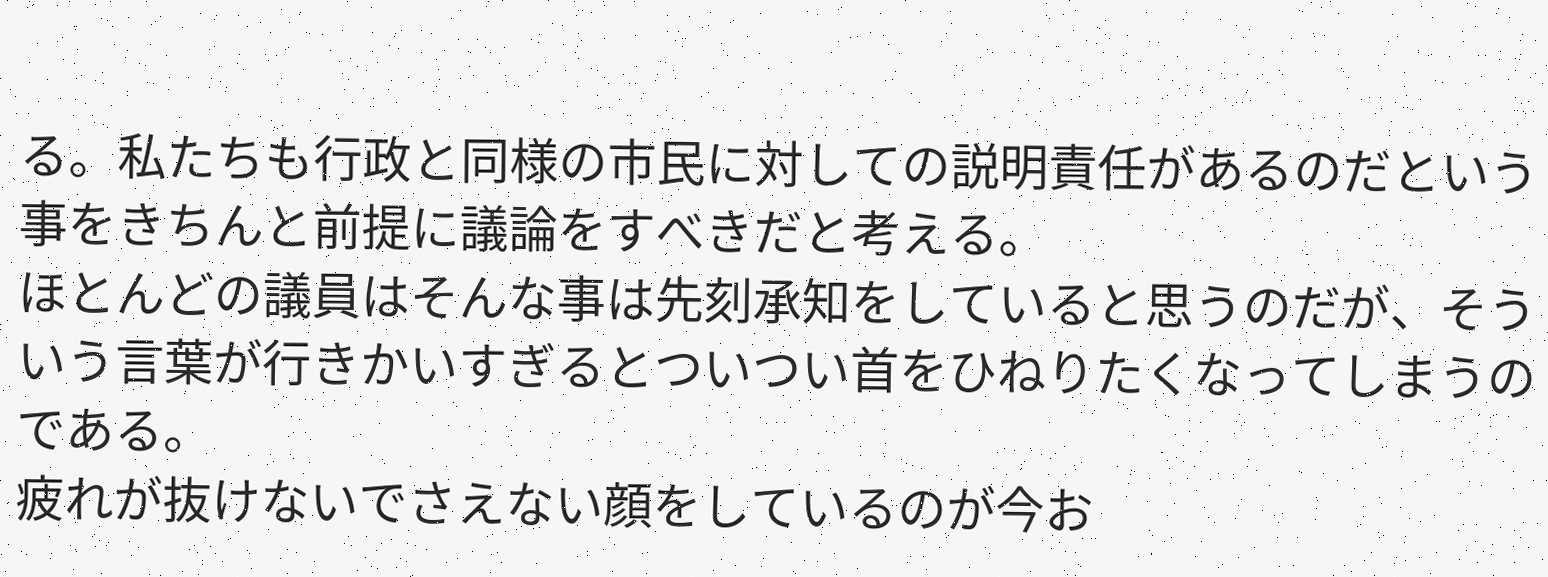る。私たちも行政と同様の市民に対しての説明責任があるのだという事をきちんと前提に議論をすべきだと考える。
ほとんどの議員はそんな事は先刻承知をしていると思うのだが、そういう言葉が行きかいすぎるとついつい首をひねりたくなってしまうのである。
疲れが抜けないでさえない顔をしているのが今お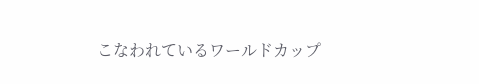こなわれているワールドカップ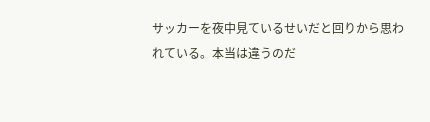サッカーを夜中見ているせいだと回りから思われている。本当は違うのだ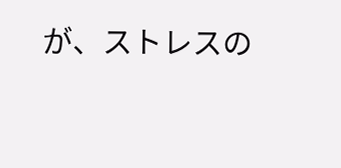が、ストレスの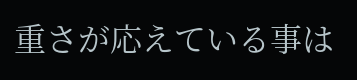重さが応えている事は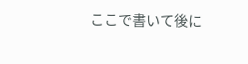ここで書いて後に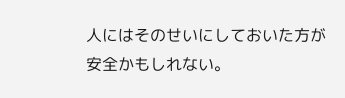人にはそのせいにしておいた方が安全かもしれない。